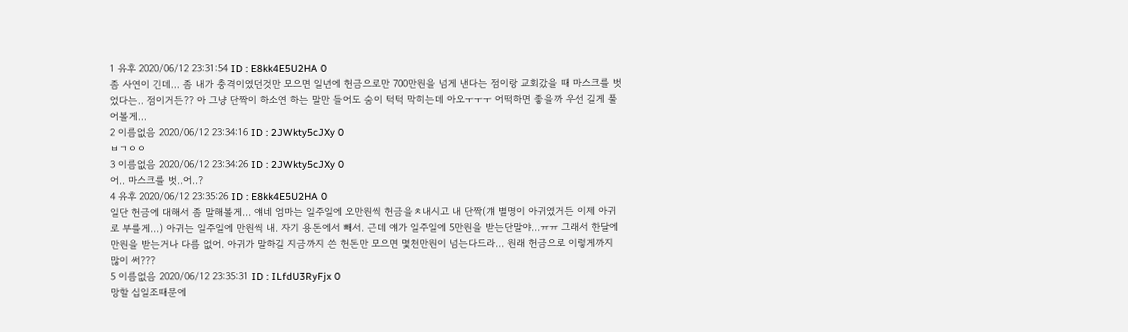1 유후 2020/06/12 23:31:54 ID : E8kk4E5U2HA 0
좀 사연이 긴데... 좀 내가 충격이였던것만 모으면 일년에 헌금으로만 700만원을 넘게 낸다는 점이랑 교회갔을 때 마스크를 벗었다는.. 점이거든?? 아 그냥 단짝이 하소연 하는 말만 들어도 숨이 턱턱 막히는데 아오ㅜㅜㅜ 어떡하면 좋을까 우선 길게 풀어볼게...
2 이름없음 2020/06/12 23:34:16 ID : 2JWkty5cJXy 0
ㅂㄱㅇㅇ
3 이름없음 2020/06/12 23:34:26 ID : 2JWkty5cJXy 0
어.. 마스크를 벗..어..?
4 유후 2020/06/12 23:35:26 ID : E8kk4E5U2HA 0
일단 헌금에 대해서 좀 말해볼게... 얘네 엄마는 일주일에 오만원씩 헌금을ㅊ내시고 내 단짝(걔 별명이 아귀였거든 이제 아귀로 부를게...) 아귀는 일주일에 만원씩 내. 자기 용돈에서 빼서. 근데 얘가 일주일에 5만원을 받는단말야...ㅠㅠ 그래서 한달에 만원을 받는거나 다름 없어. 아귀가 말하길 지금까지 쓴 헌돈만 모으면 몇천만원이 넘는다드라... 원래 헌금으로 이렇게까지 많이 써???
5 이름없음 2020/06/12 23:35:31 ID : ILfdU3RyFjx 0
망할 십일조때문에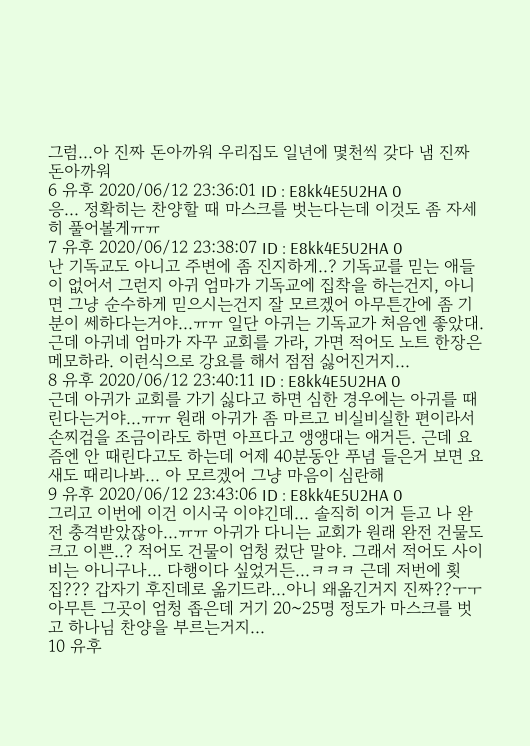그럼...아 진짜 돈아까워 우리집도 일년에 몇천씩 갖다 냄 진짜 돈아까워
6 유후 2020/06/12 23:36:01 ID : E8kk4E5U2HA 0
응... 정확히는 찬양할 때 마스크를 벗는다는데 이것도 좀 자세히 풀어볼게ㅠㅠ
7 유후 2020/06/12 23:38:07 ID : E8kk4E5U2HA 0
난 기독교도 아니고 주변에 좀 진지하게..? 기독교를 믿는 애들이 없어서 그런지 아귀 엄마가 기독교에 집착을 하는건지, 아니면 그냥 순수하게 믿으시는건지 잘 모르겠어 아무튼간에 좀 기분이 쎄하다는거야...ㅠㅠ 일단 아귀는 기독교가 처음엔 좋았대. 근데 아귀네 엄마가 자꾸 교회를 가라, 가면 적어도 노트 한장은 메모하라. 이런식으로 강요를 해서 점점 싫어진거지...
8 유후 2020/06/12 23:40:11 ID : E8kk4E5U2HA 0
근데 아귀가 교회를 가기 싫다고 하면 심한 경우에는 아귀를 때린다는거야...ㅠㅠ 원래 아귀가 좀 마르고 비실비실한 편이라서 손찌검을 조금이라도 하면 아프다고 앵앵대는 애거든. 근데 요즘엔 안 때린다고도 하는데 어제 40분동안 푸념 들은거 보면 요새도 때리나봐... 아 모르겠어 그냥 마음이 심란해
9 유후 2020/06/12 23:43:06 ID : E8kk4E5U2HA 0
그리고 이번에 이건 이시국 이야긴데... 솔직히 이거 듣고 나 완전 충격받았잖아...ㅠㅠ 아귀가 다니는 교회가 원래 완전 건물도 크고 이쁜..? 적어도 건물이 엄청 컸단 말야. 그래서 적어도 사이비는 아니구나... 다행이다 싶었거든...ㅋㅋㅋ 근데 저번에 횟집??? 갑자기 후진데로 옮기드라...아니 왜옮긴거지 진짜??ㅜㅜ 아무튼 그곳이 엄청 좁은데 거기 20~25명 정도가 마스크를 벗고 하나님 찬양을 부르는거지...
10 유후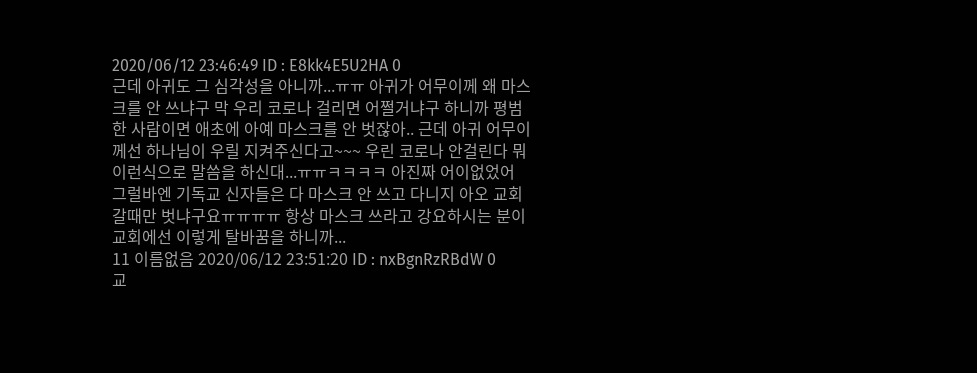2020/06/12 23:46:49 ID : E8kk4E5U2HA 0
근데 아귀도 그 심각성을 아니까...ㅠㅠ 아귀가 어무이께 왜 마스크를 안 쓰냐구 막 우리 코로나 걸리면 어쩔거냐구 하니까 평범한 사람이면 애초에 아예 마스크를 안 벗잖아.. 근데 아귀 어무이께선 하나님이 우릴 지켜주신다고~~~ 우린 코로나 안걸린다 뭐 이런식으로 말씀을 하신대...ㅠㅠㅋㅋㅋㅋ 아진짜 어이없었어 그럴바엔 기독교 신자들은 다 마스크 안 쓰고 다니지 아오 교회 갈때만 벗냐구요ㅠㅠㅠㅠ 항상 마스크 쓰라고 강요하시는 분이 교회에선 이렇게 탈바꿈을 하니까...
11 이름없음 2020/06/12 23:51:20 ID : nxBgnRzRBdW 0
교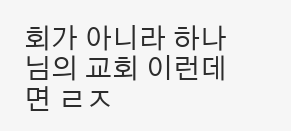회가 아니라 하나님의 교회 이런데면 ㄹㅈ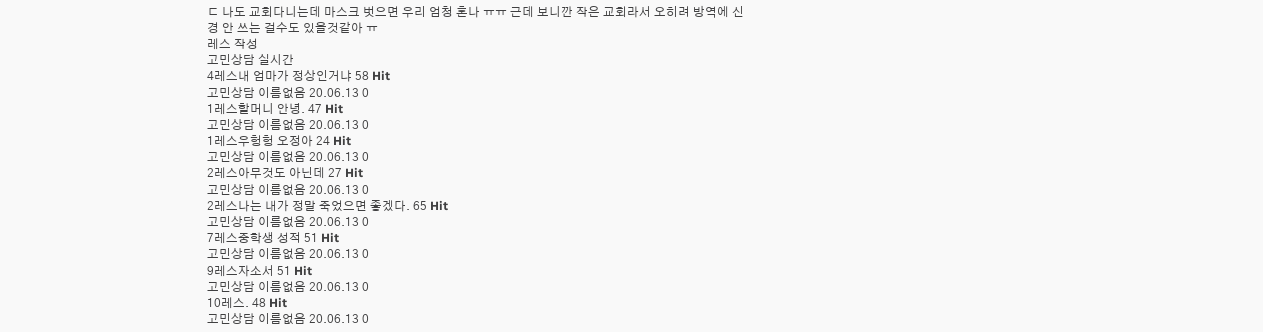ㄷ 나도 교회다니는데 마스크 벗으면 우리 엄청 혼나 ㅠㅠ 근데 보니깐 작은 교회라서 오히려 방역에 신경 안 쓰는 걸수도 있을것같아 ㅠ
레스 작성
고민상담 실시간
4레스내 엄마가 정상인거냐 58 Hit
고민상담 이름없음 20.06.13 0
1레스할머니 안녕. 47 Hit
고민상담 이름없음 20.06.13 0
1레스우헝헝 오정아 24 Hit
고민상담 이름없음 20.06.13 0
2레스아무것도 아닌데 27 Hit
고민상담 이름없음 20.06.13 0
2레스나는 내가 정말 죽었으면 좋겠다. 65 Hit
고민상담 이름없음 20.06.13 0
7레스중학생 성적 51 Hit
고민상담 이름없음 20.06.13 0
9레스자소서 51 Hit
고민상담 이름없음 20.06.13 0
10레스. 48 Hit
고민상담 이름없음 20.06.13 0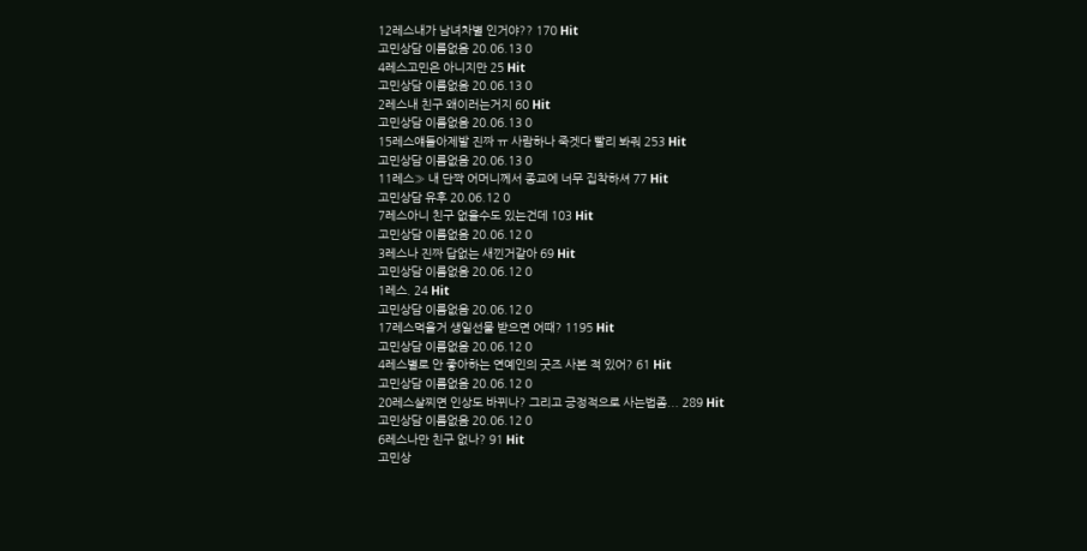12레스내가 남녀차별 인거야?? 170 Hit
고민상담 이름없음 20.06.13 0
4레스고민은 아니지만 25 Hit
고민상담 이름없음 20.06.13 0
2레스내 친구 왜이러는거지 60 Hit
고민상담 이름없음 20.06.13 0
15레스얘들아제발 진짜 ㅠ 사람하나 죽겟다 빨리 봐줘 253 Hit
고민상담 이름없음 20.06.13 0
11레스» 내 단짝 어머니께서 종교에 너무 집착하셔 77 Hit
고민상담 유후 20.06.12 0
7레스아니 친구 없을수도 있는건데 103 Hit
고민상담 이름없음 20.06.12 0
3레스나 진짜 답없는 새낀거같아 69 Hit
고민상담 이름없음 20.06.12 0
1레스. 24 Hit
고민상담 이름없음 20.06.12 0
17레스먹을거 생일선물 받으면 어때? 1195 Hit
고민상담 이름없음 20.06.12 0
4레스별로 안 좋아하는 연예인의 굿즈 사본 적 있어? 61 Hit
고민상담 이름없음 20.06.12 0
20레스살찌면 인상도 바뀌나? 그리고 긍정적으로 사는법좀... 289 Hit
고민상담 이름없음 20.06.12 0
6레스나만 친구 없나? 91 Hit
고민상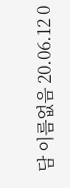담 이름없음 20.06.12 0